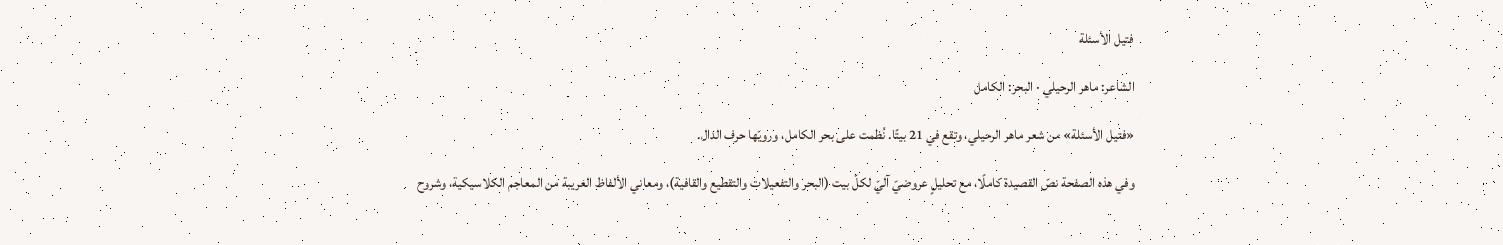فتيل الأسئلة

الشاعر: ماهر الرحيلي · البحر: الكامل

«فتيل الأسئلة» من شعر ماهر الرحيلي، وتقع في 21 بيتًا. نُظمت على بحر الكامل، ورويّها حرف الدال.

وفي هذه الصفحة نصّ القصيدة كاملًا، مع تحليلٍ عروضيّ آليّ لكلّ بيت (البحر والتفعيلات والتقطيع والقافية)، ومعاني الألفاظ الغريبة من المعاجم الكلاسيكية، وشروح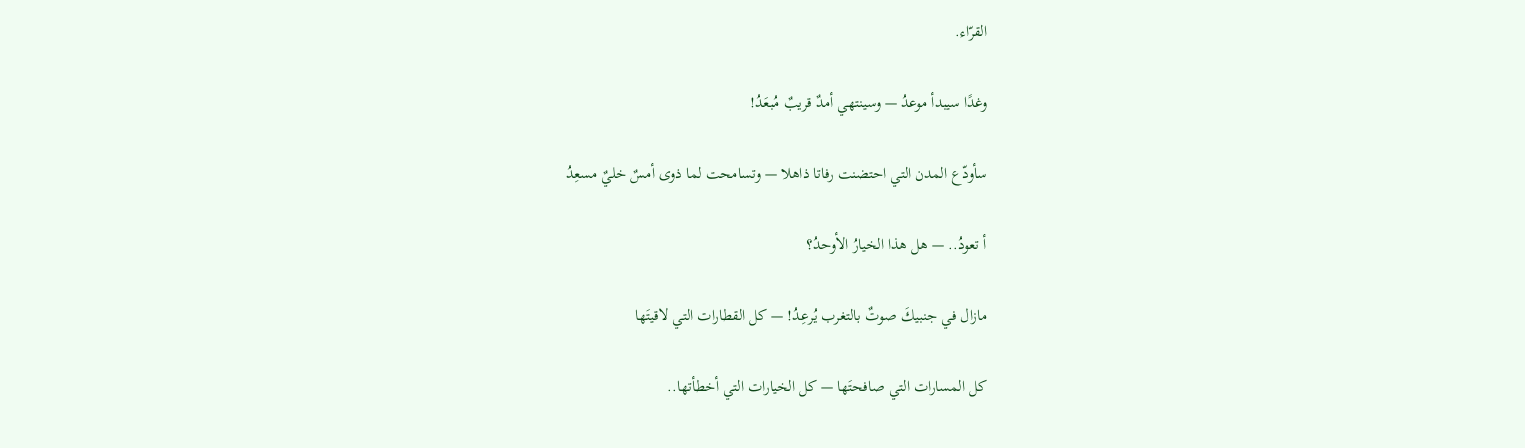القرّاء.

وغدًا سيبدأ موعدُ — وسينتهي أمدٌ قريبٌ مُبعَدُ!

سأودّع المدن التي احتضنت رفاتا ذاهلا — وتسامحت لما ذوى أمسٌ خليٌ مسعِدُ

أ تعودُ.. — هل هذا الخيارُ الأوحدُ؟

مازال في جنبيكَ صوتٌ بالتغرب يُرعِدُ! — كل القطارات التي لاقيتَها

كل المسارات التي صافحتَها — كل الخيارات التي أخطأتها..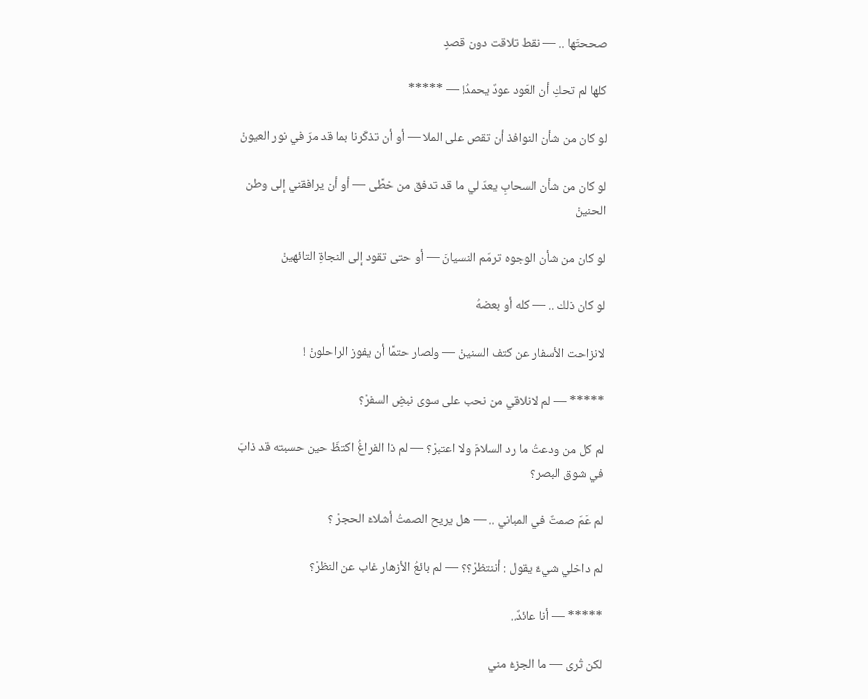صححتَها .. — نقط تلاقت دون قصدٍ

كلها لم تحكِ أن العَود عودٌ يحمدُ! — *****

لو كان من شأن النوافذ أن تقص على الملا — أو أن تذكّرنا بما قد مرّ في نور العيونْ

لو كان من شأن السحابِ يعدّ لي ما قد تدفق من خطًى — أو أن يرافقني إلى وطن الحنينْ

لو كان من شأن الوجوه ترمّم النسيانَ — أو حتى تقود إلى النجاةِ التائهينْ

لو كان ذلك .. — كله أو بعضهُ

لانزاحت الأسفار عن كتف السنينْ — ولصار حتمًا أن يفوز الراحلونْ !

***** — لم لانلاقي من نحب على سوى نبضِ السفرْ؟

لم كل من ودعتُ ما رد السلامَ ولا اعتبرْ؟ — لم ذا الفراغُ اكتظّ حين حسبته قد ذابَ في شوق البصر؟

لم عَمّ صمتٌ في المباني .. — هل يريح الصمتُ أشلاءَ الحجرْ ؟

لم داخلي شيءٌ يقول : أننتظرْ؟؟ — لم بائعُ الأزهار غاب عن النظرْ؟

***** — أنا عائدٌ..

لكن تُرى — ما الجزءُ مني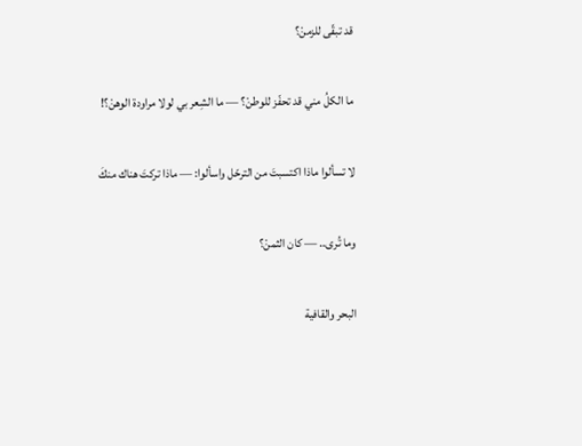قد تبقّى للزمنْ؟

ما الكلُ مني قد تحفّز للوطنْ؟ — ما الشِعر بي لولا مراودة الوهنْ؟!

لا تسألوا ماذا اكتسبتَ من الترحّل واسألوا: — ماذا تركتَ هناك منكَ

وما تُرى.. — كان الثمنْ؟

البحر والقافية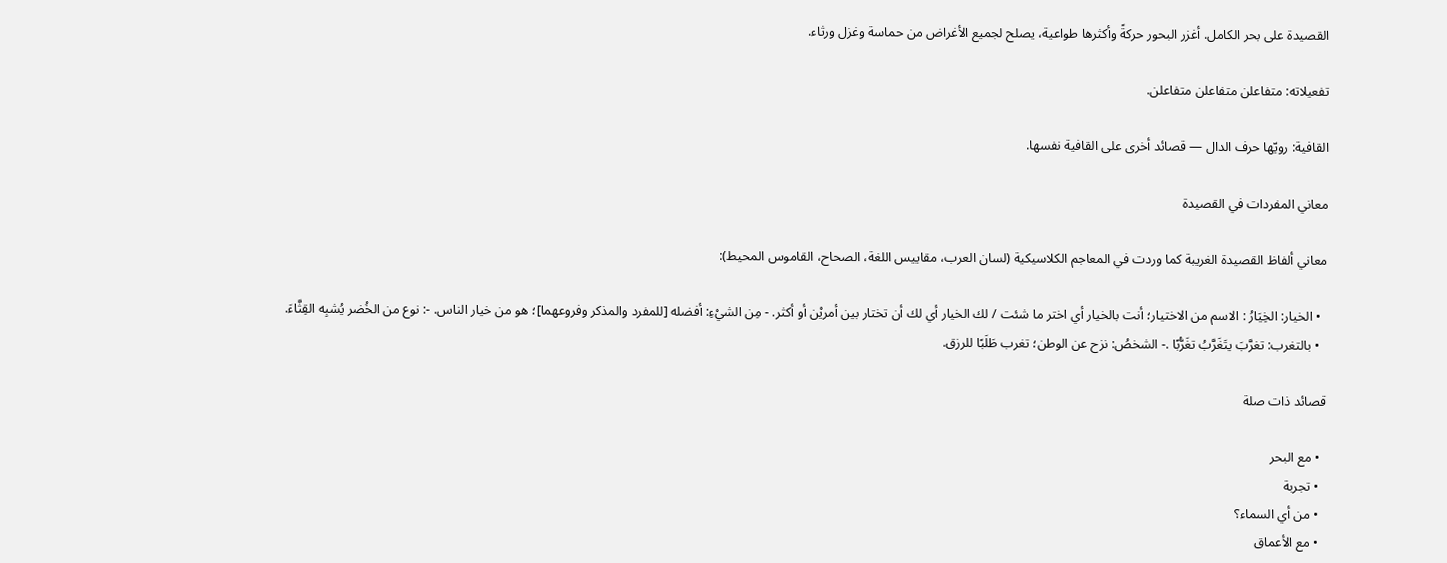القصيدة على بحر الكامل. أغزر البحور حركةً وأكثرها طواعية، يصلح لجميع الأغراض من حماسة وغزل ورثاء.

تفعيلاته: متفاعلن متفاعلن متفاعلن.

القافية: رويّها حرف الدال — قصائد أخرى على القافية نفسها.

معاني المفردات في القصيدة

معاني ألفاظ القصيدة الغريبة كما وردت في المعاجم الكلاسيكية (لسان العرب، مقاييس اللغة، الصحاح، القاموس المحيط):

  • الخيار: الخِيَارُ : الاسم من الاختيار؛ أنت بالخيار أي اختر ما شئت / لك الخيار أي لك أن تختار بين أمريْن أو أكثر. - مِن الشيْءِ: أفضله [للمفرد والمذكر وفروعهما]؛ هو من خيار الناس. -: نوع من الخُضر يُشبِه القِثَّاءَ.
  • بالتغرب: تغرَّبَ يتَغَرَّبُ تغَرُّبًا .- الشخصُ: نزح عن الوطن؛ تغرب طَلَبًا للرزق.

قصائد ذات صلة

  • مع البحر
  • تجربة
  • من أي السماء؟
  • مع الأعماق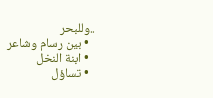..وللبحر
  • بين رسام وشاعر
  • ابنة النخل
  • تساؤل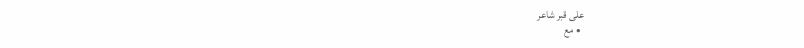على قبر شاعر
  • مع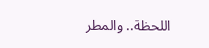اللحظة.. والمطر